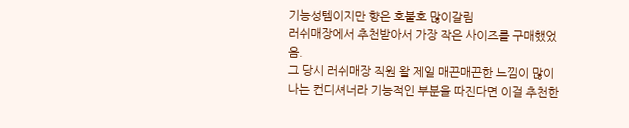기능성템이지만 향은 호불호 많이갈림
러쉬매장에서 추천받아서 가장 작은 사이즈를 구매했었음.
그 당시 러쉬매장 직원 왈 제일 매끈매끈한 느낌이 많이나는 컨디셔너라 기능적인 부분을 따진다면 이걸 추천한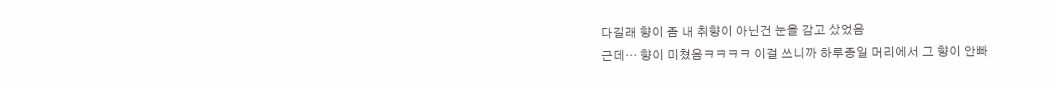다길래 향이 좀 내 취향이 아닌건 눈을 감고 샀었음
근데… 향이 미쳤음ㅋㅋㅋㅋ 이걸 쓰니까 하루종일 머리에서 그 향이 안빠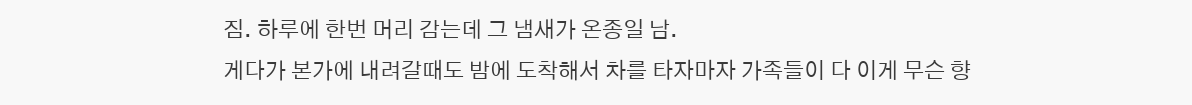짐. 하루에 한번 머리 감는데 그 냄새가 온종일 남.
게다가 본가에 내려갈때도 밤에 도착해서 차를 타자마자 가족들이 다 이게 무슨 향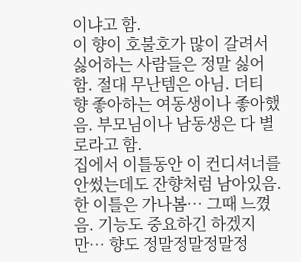이냐고 함.
이 향이 호불호가 많이 갈려서 싫어하는 사람들은 정말 싫어함. 절대 무난템은 아님. 더티 향 좋아하는 여동생이나 좋아했음. 부모님이나 남동생은 다 별로라고 함.
집에서 이틀동안 이 컨디셔너를 안썼는데도 잔향처럼 남아있음.
한 이틀은 가나봄… 그때 느꼈음. 기능도 중요하긴 하겠지만… 향도 정말정말정말정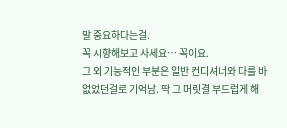말 중요하다는걸.
꼭 시향해보고 사세요… 꼭이요.
그 외 기능적인 부분은 일반 컨디셔너와 다를 바 없었던걸로 기억남. 딱 그 머릿결 부드럽게 해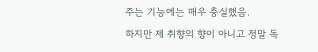주는 기능에는 매우 충실했음.
하지만 제 취향의 향이 아니고 정말 독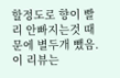할정도로 향이 빨리 안빠지는것 때문에 별두개 뺐음.
이 리뷰는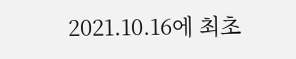2021.10.16에 최초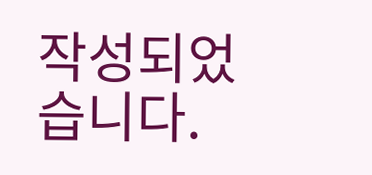작성되었습니다.